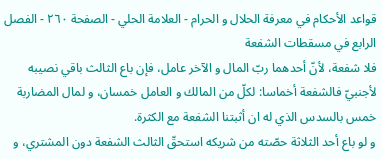قواعد الأحكام في معرفة الحلال و الحرام - العلامة الحلي - الصفحة ٢٦٠ - الفصل الرابع في مسقطات الشفعة
فلا شفعة، لأنّ أحدهما ربّ المال و الآخر عامل، فإن باع الثالث باقي نصيبه لأجنبيّ فالشفعة أخماسا: لكلّ من المالك و العامل خمسان، و لمال المضاربة خمس بالسدس الذي له ان أثبتنا الشفعة مع الكثرة.
و لو باع أحد الثلاثة حصّته من شريكه استحقّ الثالث الشفعة دون المشتري، و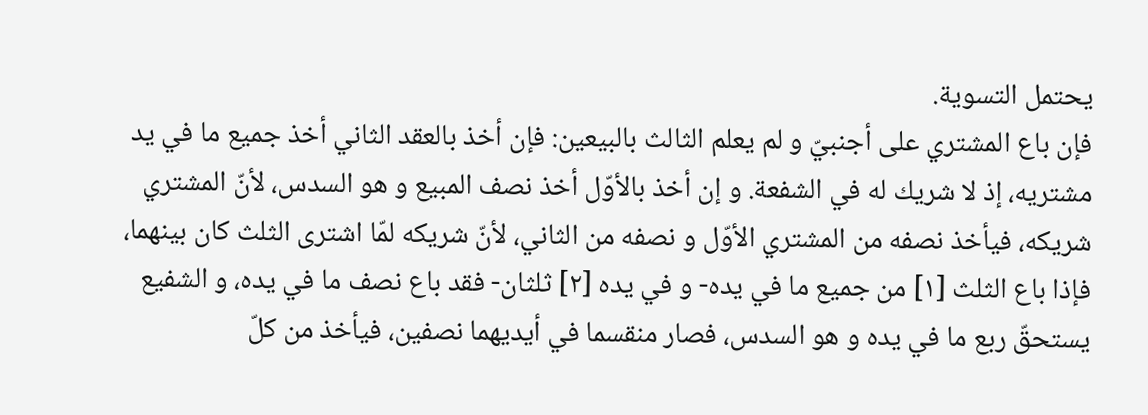يحتمل التسوية.
فإن باع المشتري على أجنبيّ و لم يعلم الثالث بالبيعين: فإن أخذ بالعقد الثاني أخذ جميع ما في يد مشتريه، إذ لا شريك له في الشفعة. و إن أخذ بالأوّل أخذ نصف المبيع و هو السدس، لأنّ المشتري شريكه، فيأخذ نصفه من المشتري الأوّل و نصفه من الثاني، لأنّ شريكه لمّا اشترى الثلث كان بينهما، فإذا باع الثلث [١] من جميع ما في يده- و في يده [٢] ثلثان- فقد باع نصف ما في يده، و الشفيع يستحقّ ربع ما في يده و هو السدس، فصار منقسما في أيديهما نصفين، فيأخذ من كلّ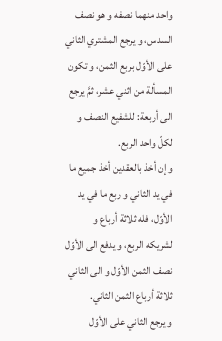واحد منهما نصفه و هو نصف السدس، و يرجع المشتري الثاني على الأوّل بربع الثمن، و تكون المسألة من اثني عشر، ثمَّ يرجع الى أربعة: للشفيع النصف و لكلّ واحد الربع.
و إن أخذ بالعقدين أخذ جميع ما في يد الثاني و ربع ما في يد الأوّل، فله ثلاثة أرباع و لشريكه الربع، و يدفع الى الأوّل نصف الثمن الأوّل و الى الثاني ثلاثة أرباع الثمن الثاني.
و يرجع الثاني على الأوّل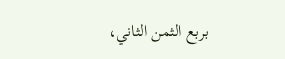بربع الثمن الثاني،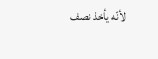لأنّه يأخذ نصف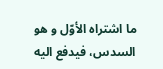ما اشتراه الأوّل و هو السدس، فيدفع اليه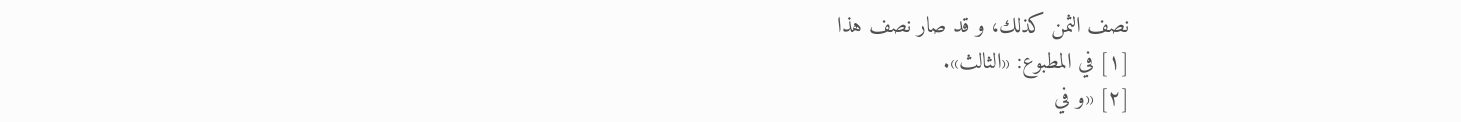نصف الثمن كذلك، و قد صار نصف هذا
[١] في المطبوع: «الثالث».
[٢] «و في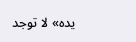يده» لا توجد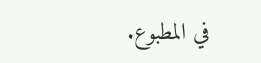في المطبوع.